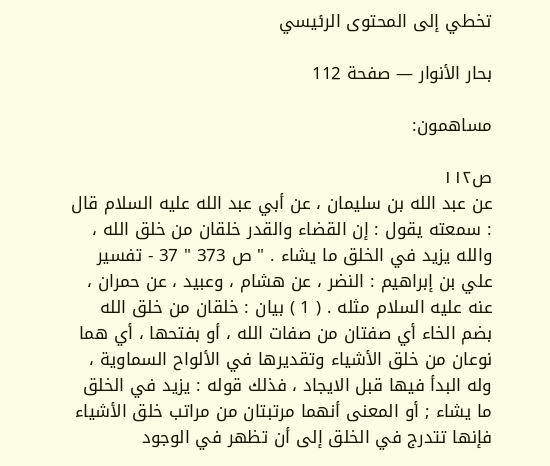تخطي إلى المحتوى الرئيسي

بحار الأنوار — صفحة 112

مساهمون:

ص١١٢
عن عبد الله بن سليمان ، عن أبي عبد الله عليه السلام قال : سمعته يقول : إن القضاء والقدر خلقان من خلق الله ، والله يزيد في الخلق ما يشاء . " ص 373 " 37 - تفسير علي بن إبراهيم : النضر ، عن هشام ، وعبيد ، عن حمران ، عنه عليه السلام مثله . ( 1 ) بيان : خلقان من خلق الله بضم الخاء أي صفتان من صفات الله ، أو بفتحها ، أي هما نوعان من خلق الأشياء وتقديرها في الألواح السماوية ، وله البدأ فيها قبل الايجاد ، فذلك قوله : يزيد في الخلق ما يشاء ; أو المعنى أنهما مرتبتان من مراتب خلق الأشياء فإنها تتدرج في الخلق إلى أن تظهر في الوجود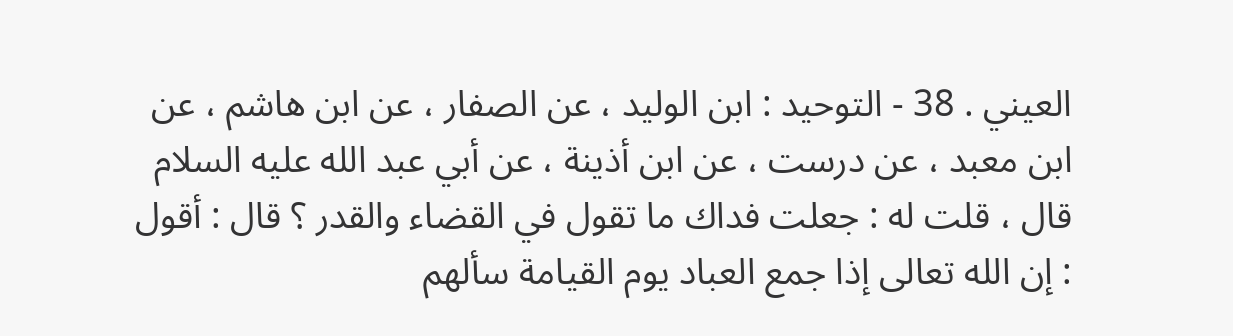العيني . 38 - التوحيد : ابن الوليد ، عن الصفار ، عن ابن هاشم ، عن ابن معبد ، عن درست ، عن ابن أذينة ، عن أبي عبد الله عليه السلام قال ، قلت له : جعلت فداك ما تقول في القضاء والقدر ؟ قال : أقول : إن الله تعالى إذا جمع العباد يوم القيامة سألهم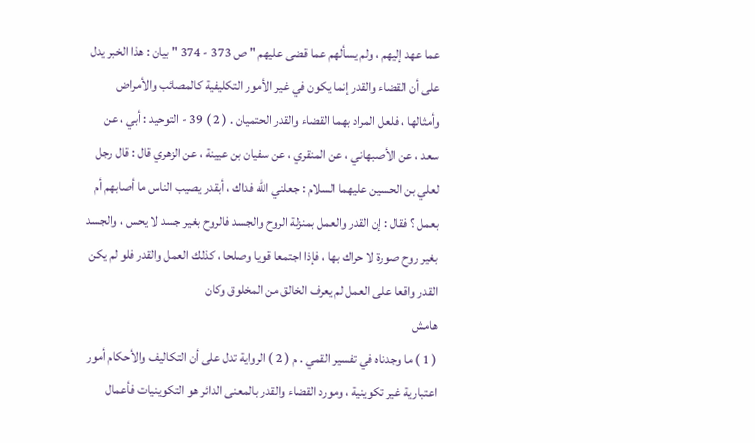عما عهد إليهم ، ولم يسألهم عما قضى عليهم " ص 373 - 374 " بيان : هذا الخبر يدل على أن القضاء والقدر إنما يكون في غير الأمور التكليفية كالمصائب والأمراض وأمثالها ، فلعل المراد بهما القضاء والقدر الحتميان . ( 2 ) 39 - التوحيد : أبي ، عن سعد ، عن الأصبهاني ، عن المنقري ، عن سفيان بن عيينة ، عن الزهري قال : قال رجل لعلي بن الحسين عليهما السلام : جعلني الله فداك ، أبقدر يصيب الناس ما أصابهم أم بعمل ؟ فقال : إن القدر والعمل بمنزلة الروح والجسد فالروح بغير جسد لا يحس ، والجسد بغير روح صورة لا حراك بها ، فإذا اجتمعا قويا وصلحا ، كذلك العمل والقدر فلو لم يكن القدر واقعا على العمل لم يعرف الخالق من المخلوق وكان
هامش
( 1 ) ما وجدناه في تفسير القمي . م ( 2 ) الرواية تدل على أن التكاليف والأحكام أمور اعتبارية غير تكوينية ، ومورد القضاء والقدر بالمعنى الدائر هو التكوينيات فأعمال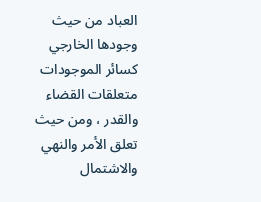العباد من حيث وجودها الخارجي كسائر الموجودات متعلقات القضاء والقدر ، ومن حيث تعلق الأمر والنهي والاشتمال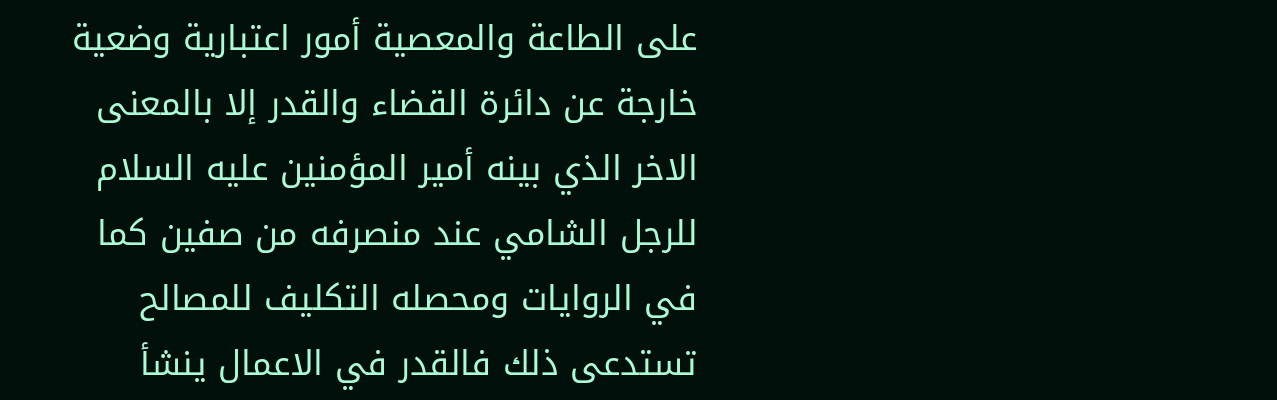على الطاعة والمعصية أمور اعتبارية وضعية خارجة عن دائرة القضاء والقدر إلا بالمعنى الاخر الذي بينه أمير المؤمنين عليه السلام للرجل الشامي عند منصرفه من صفين كما في الروايات ومحصله التكليف للمصالح تستدعى ذلك فالقدر في الاعمال ينشأ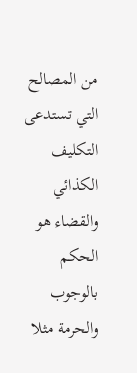من المصالح التي تستدعى التكليف الكذائي والقضاء هو الحكم بالوجوب والحرمة مثلا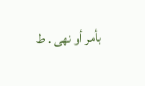بأمر أو نهى . ط